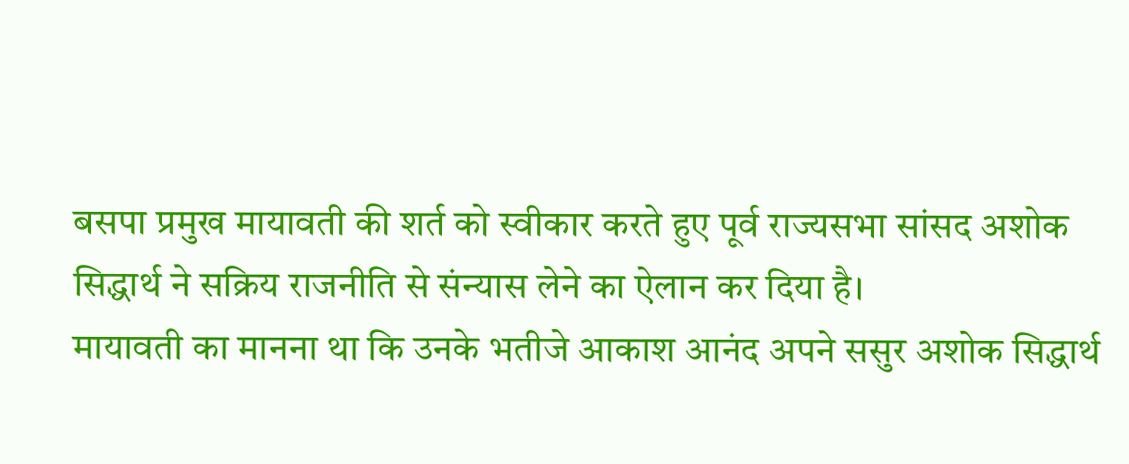बसपा प्रमुख मायावती की शर्त को स्वीकार करते हुए पूर्व राज्यसभा सांसद अशोक सिद्धार्थ ने सक्रिय राजनीति से संन्यास लेने का ऐलान कर दिया है।
मायावती का मानना था कि उनके भतीजे आकाश आनंद अपने ससुर अशोक सिद्धार्थ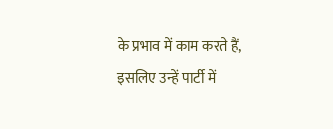के प्रभाव में काम करते हैं, इसलिए उन्हें पार्टी में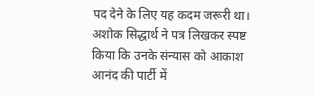पद देने के लिए यह कदम जरूरी था।
अशोक सिद्धार्थ ने पत्र लिखकर स्पष्ट किया कि उनके संन्यास को आकाश आनंद की पार्टी में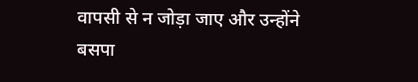वापसी से न जोड़ा जाए और उन्होंने बसपा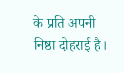के प्रति अपनी निष्ठा दोहराई है।